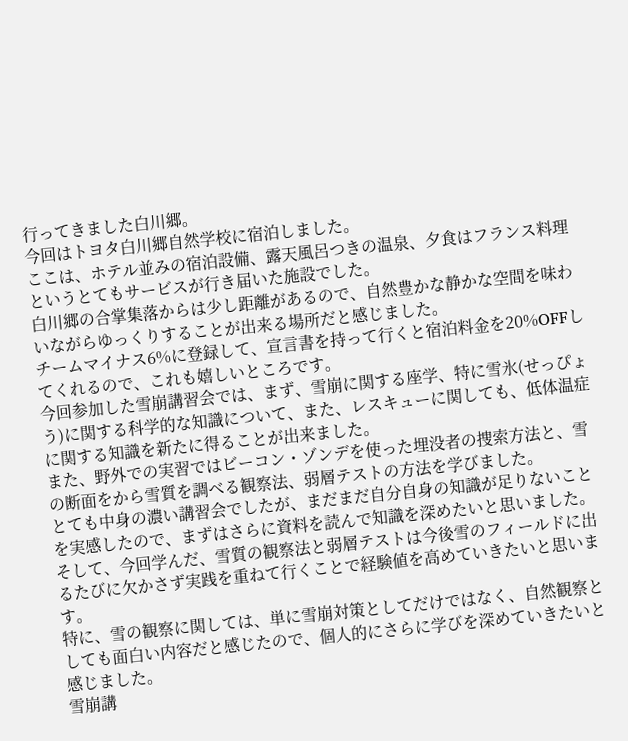行ってきました白川郷。
今回はトヨタ白川郷自然学校に宿泊しました。
ここは、ホテル並みの宿泊設備、露天風呂つきの温泉、夕食はフランス料理というとてもサービスが行き届いた施設でした。
白川郷の合掌集落からは少し距離があるので、自然豊かな静かな空間を味わいながらゆっくりすることが出来る場所だと感じました。
チームマイナス6%に登録して、宣言書を持って行くと宿泊料金を20%OFFしてくれるので、これも嬉しいところです。
今回参加した雪崩講習会では、まず、雪崩に関する座学、特に雪氷(せっぴょう)に関する科学的な知識について、また、レスキューに関しても、低体温症に関する知識を新たに得ることが出来ました。
また、野外での実習ではビーコン・ゾンデを使った埋没者の捜索方法と、雪の断面をから雪質を調べる観察法、弱層テストの方法を学びました。
とても中身の濃い講習会でしたが、まだまだ自分自身の知識が足りないことを実感したので、まずはさらに資料を読んで知識を深めたいと思いました。
そして、今回学んだ、雪質の観察法と弱層テストは今後雪のフィールドに出るたびに欠かさず実践を重ねて行くことで経験値を高めていきたいと思います。
特に、雪の観察に関しては、単に雪崩対策としてだけではなく、自然観察としても面白い内容だと感じたので、個人的にさらに学びを深めていきたいと感じました。
雪崩講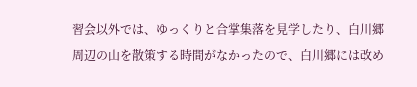習会以外では、ゆっくりと合掌集落を見学したり、白川郷周辺の山を散策する時間がなかったので、白川郷には改め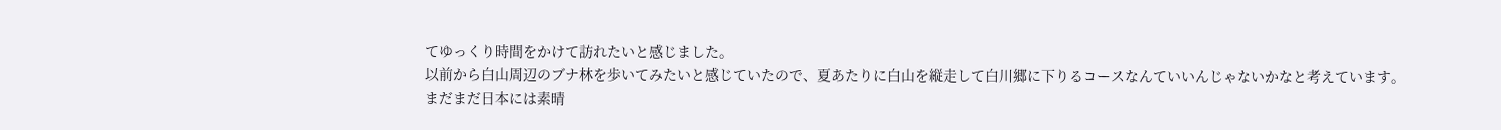てゆっくり時間をかけて訪れたいと感じました。
以前から白山周辺のブナ林を歩いてみたいと感じていたので、夏あたりに白山を縦走して白川郷に下りるコースなんていいんじゃないかなと考えています。
まだまだ日本には素晴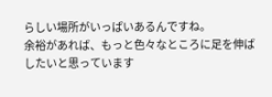らしい場所がいっぱいあるんですね。
余裕があれば、もっと色々なところに足を伸ばしたいと思っています